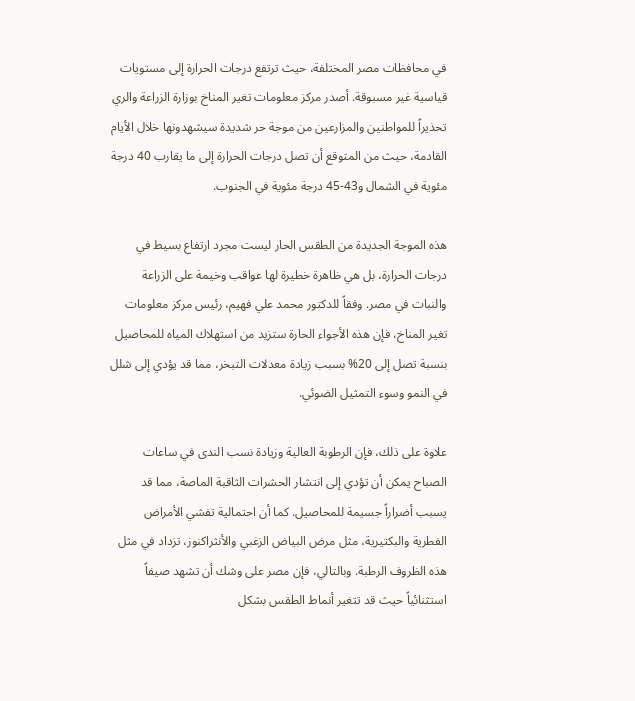في محافظات مصر المختلفة، حيث ترتفع درجات الحرارة إلى مستويات قياسية غير مسبوقة. أصدر مركز معلومات تغير المناخ بوزارة الزراعة والري تحذيراً للمواطنين والمزارعين من موجة حر شديدة سيشهدونها خلال الأيام القادمة، حيث من المتوقع أن تصل درجات الحرارة إلى ما يقارب 40 درجة مئوية في الشمال و43-45 درجة مئوية في الجنوب.

هذه الموجة الجديدة من الطقس الحار ليست مجرد ارتفاع بسيط في درجات الحرارة، بل هي ظاهرة خطيرة لها عواقب وخيمة على الزراعة والنبات في مصر. وفقاً للدكتور محمد علي فهيم، رئيس مركز معلومات تغير المناخ، فإن هذه الأجواء الحارة ستزيد من استهلاك المياه للمحاصيل بنسبة تصل إلى 20% بسبب زيادة معدلات التبخر، مما قد يؤدي إلى شلل في النمو وسوء التمثيل الضوئي.

علاوة على ذلك، فإن الرطوبة العالية وزيادة نسب الندى في ساعات الصباح يمكن أن تؤدي إلى انتشار الحشرات الثاقبة الماصة، مما قد يسبب أضراراً جسيمة للمحاصيل. كما أن احتمالية تفشي الأمراض الفطرية والبكتيرية، مثل مرض البياض الزغبي والأنثراكنوز، تزداد في مثل هذه الظروف الرطبة. وبالتالي، فإن مصر على وشك أن تشهد صيفاً استثنائياً حيث قد تتغير أنماط الطقس بشكل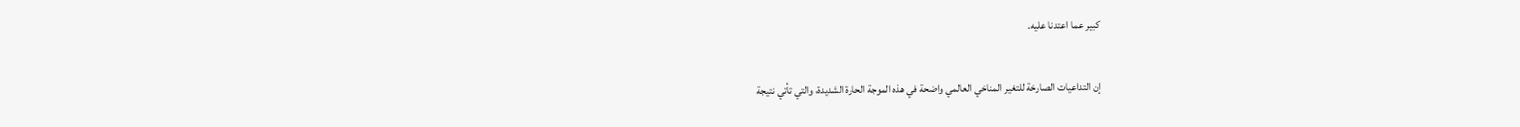كبير عما اعتدنا عليه.

إن التداعيات الصارخة للتغير المناخي العالمي واضحة في هذه الموجة الحارة الشديدة، والتي تأتي نتيجة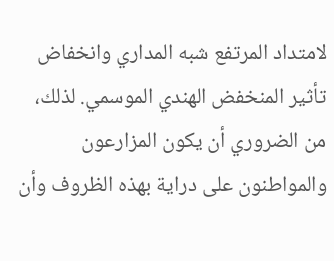لامتداد المرتفع شبه المداري وانخفاض تأثير المنخفض الهندي الموسمي. لذلك، من الضروري أن يكون المزارعون والمواطنون على دراية بهذه الظروف وأن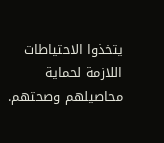يتخذوا الاحتياطات اللازمة لحماية محاصيلهم وصحتهم.